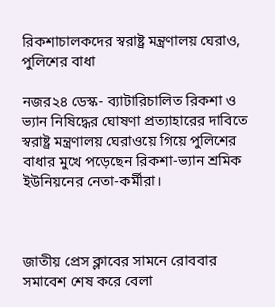রিকশাচালকদের স্বরাষ্ট্র মন্ত্রণালয় ঘেরাও, পুলিশের বাধা

নজর২৪ ডেস্ক- ব্যাটারিচালিত রিকশা ও ভ্যান নিষিদ্ধের ঘোষণা প্রত্যাহারের দাবিতে স্বরাষ্ট্র মন্ত্রণালয় ঘেরাওয়ে গিয়ে পুলিশের বাধার মুখে পড়েছেন রিকশা-ভ্যান শ্রমিক ইউনিয়নের নেতা-কর্মীরা।



জাতীয় প্রেস ক্লাবের সামনে রোববার সমাবেশ শেষ করে বেলা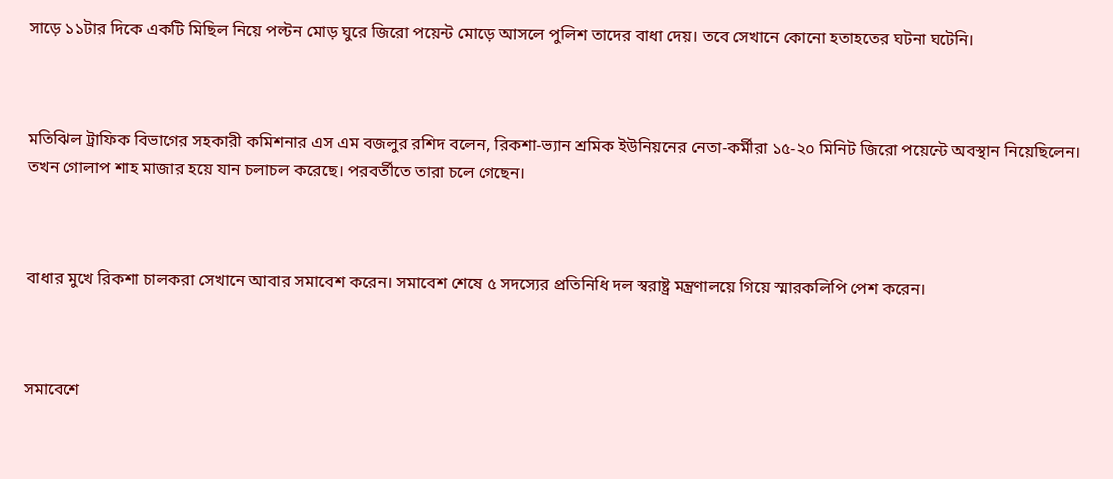সাড়ে ১১টার দিকে একটি মিছিল নিয়ে পল্টন মোড় ঘুরে জিরো পয়েন্ট মোড়ে আসলে পুলিশ তাদের বাধা দেয়। তবে সেখানে কোনো হতাহতের ঘটনা ঘটেনি।



মতিঝিল ট্রাফিক বিভাগের সহকারী কমিশনার এস এম বজলুর রশিদ বলেন, রিকশা-ভ্যান শ্রমিক ইউনিয়নের নেতা-কর্মীরা ১৫-২০ মিনিট জিরো পয়েন্টে অবস্থান নিয়েছিলেন। তখন গোলাপ শাহ মাজার হয়ে যান চলাচল করেছে। পরবর্তীতে তারা চলে গেছেন।



বাধার মুখে রিকশা চালকরা সেখানে আবার সমাবেশ করেন। সমাবেশ শেষে ৫ সদস্যের প্রতিনিধি দল স্বরাষ্ট্র মন্ত্রণালয়ে গিয়ে স্মারকলিপি পেশ করেন।



সমাবেশে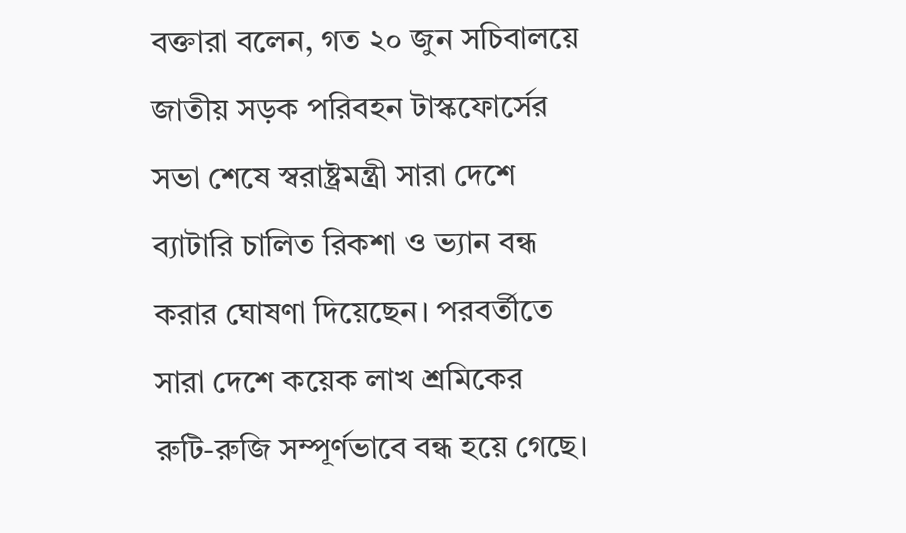বক্তারা বলেন, গত ২০ জুন সচিবালয়ে জাতীয় সড়ক পরিবহন টাস্কফোর্সের সভা শেষে স্বরাষ্ট্রমন্ত্রী সারা দেশে ব্যাটারি চালিত রিকশা ও ভ্যান বন্ধ করার ঘোষণা দিয়েছেন। পরবর্তীতে সারা দেশে কয়েক লাখ শ্রমিকের রুটি-রুজি সম্পূর্ণভাবে বন্ধ হয়ে গেছে।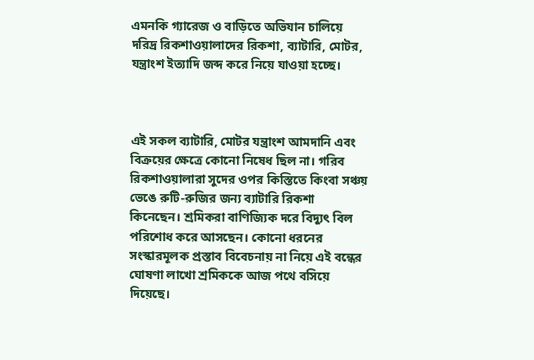এমনকি গ্যারেজ ও বাড়িতে অভিযান চালিয়ে দরিদ্র রিকশাওয়ালাদের রিকশা, ব্যাটারি, মোটর, যন্ত্রাংশ ইত্যাদি জব্দ করে নিয়ে যাওয়া হচ্ছে।



এই সকল ব্যাটারি, মোটর যন্ত্রাংশ আমদানি এবং বিক্রয়ের ক্ষেত্রে কোনো নিষেধ ছিল না। গরিব রিকশাওয়ালারা সুদের ওপর কিস্তিতে কিংবা সঞ্চয় ভেঙে রুটি-রুজির জন্য ব্যাটারি রিকশা কিনেছেন। শ্রমিকরা বাণিজ্যিক দরে বিদ্যুৎ বিল পরিশোধ করে আসছেন। কোনো ধরনের সংস্কারমূলক প্রস্তাব বিবেচনায় না নিয়ে এই বন্ধের ঘোষণা লাখো শ্রমিককে আজ পথে বসিয়ে দিয়েছে।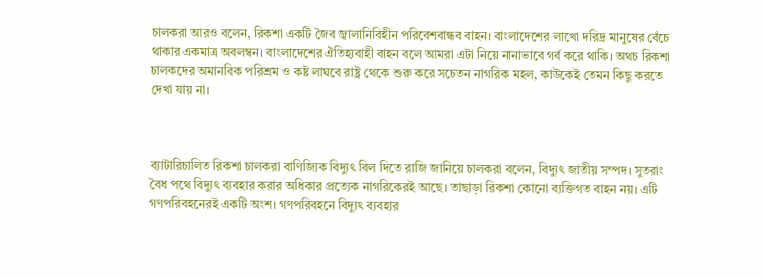চালকরা আরও বলেন, রিকশা একটি জৈব জ্বালানিবিহীন পরিবেশবান্ধব বাহন। বাংলাদেশের লাখো দরিদ্র মানুষের বেঁচে থাকার একমাত্র অবলম্বন। বাংলাদেশের ঐতিহ্যবাহী বাহন বলে আমরা এটা নিয়ে নানাভাবে গর্ব করে থাকি। অথচ রিকশা চালকদের অমানবিক পরিশ্রম ও কষ্ট লাঘবে রাষ্ট্র থেকে শুরু করে সচেতন নাগরিক মহল, কাউকেই তেমন কিছু করতে দেখা যায় না।



ব্যাটারিচালিত রিকশা চালকরা বাণিজ্যিক বিদ্যুৎ বিল দিতে রাজি জানিয়ে চালকরা বলেন, বিদ্যুৎ জাতীয় সম্পদ। সুতরাং বৈধ পথে বিদ্যুৎ ব্যবহার করার অধিকার প্রত্যেক নাগরিকেরই আছে। তাছাড়া রিকশা কোনো ব্যক্তিগত বাহন নয়। এটি গণপরিবহনেরই একটি অংশ। গণপরিবহনে বিদ্যুৎ ব্যবহার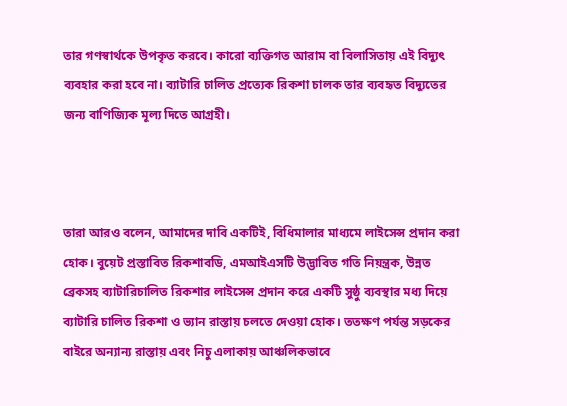তার গণস্বার্থকে উপকৃত করবে। কারো ব্যক্তিগত আরাম বা বিলাসিতায় এই বিদ্যুৎ ব্যবহার করা হবে না। ব্যাটারি চালিত প্রত্যেক রিকশা চালক তার ব্যবহৃত বিদ্যুতের জন্য বাণিজ্যিক মূল্য দিতে আগ্রহী।



তারা আরও বলেন, আমাদের দাবি একটিই, বিধিমালার মাধ্যমে লাইসেন্স প্রদান করা হোক। বুয়েট প্রস্তাবিত রিকশাবডি, এমআইএসটি উদ্ভাবিত গতি নিয়ন্ত্রক, উন্নত ব্রেকসহ ব্যাটারিচালিত রিকশার লাইসেন্স প্রদান করে একটি সুষ্ঠু ব্যবস্থার মধ্য দিয়ে ব্যাটারি চালিত রিকশা ও ভ্যান রাস্তায় চলতে দেওয়া হোক। ততক্ষণ পর্যন্ত সড়কের বাইরে অন্যান্য রাস্তায় এবং নিচু এলাকায় আঞ্চলিকভাবে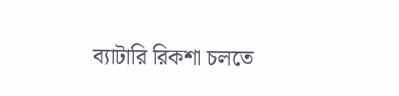ব্যাটারি রিকশা চলতে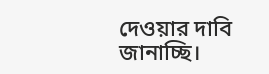দেওয়ার দাবি জানাচ্ছি।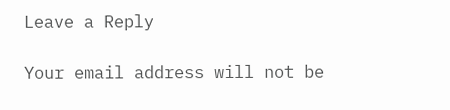Leave a Reply

Your email address will not be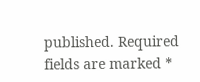published. Required fields are marked *